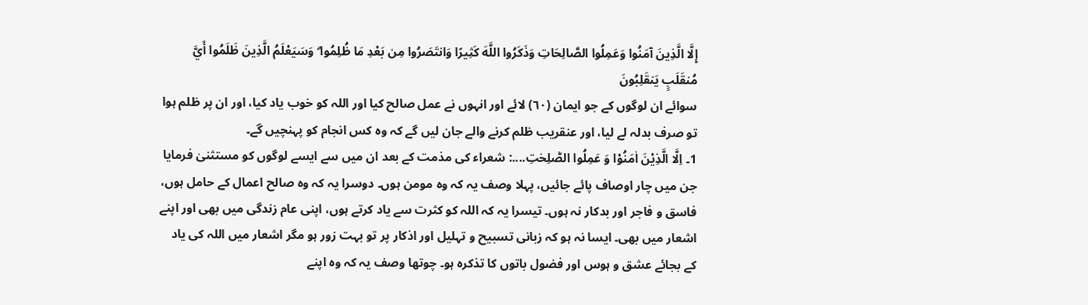إِلَّا الَّذِينَ آمَنُوا وَعَمِلُوا الصَّالِحَاتِ وَذَكَرُوا اللَّهَ كَثِيرًا وَانتَصَرُوا مِن بَعْدِ مَا ظُلِمُوا ۗ وَسَيَعْلَمُ الَّذِينَ ظَلَمُوا أَيَّ مُنقَلَبٍ يَنقَلِبُونَ
سوائے ان لوگوں کے جو ایمان (٦٠) لائے اور انہوں نے عمل صالح کیا اور اللہ کو خوب یاد کیا، اور ان پر ظلم ہوا تو صرف بدلہ لے لیا، اور عنقریب ظلم کرنے والے جان لیں گے کہ وہ کس انجام کو پہنچیں گے۔
1۔ اِلَّا الَّذِيْنَ اٰمَنُوْا وَ عَمِلُوا الصّٰلِحٰتِ....: شعراء کی مذمت کے بعد ان میں سے ایسے لوگوں کو مستثنیٰ فرمایا جن میں چار اوصاف پائے جائیں، پہلا وصف یہ کہ وہ مومن ہوں۔ دوسرا یہ کہ وہ صالح اعمال کے حامل ہوں، فاسق و فاجر اور بدکار نہ ہوں۔ تیسرا یہ کہ اللہ کو کثرت سے یاد کرتے ہوں، اپنی عام زندگی میں بھی اور اپنے اشعار میں بھی۔ ایسا نہ ہو کہ زبانی تسبیح و تہلیل اور اذکار پر تو بہت زور ہو مگر اشعار میں اللہ کی یاد کے بجائے عشق و ہوس اور فضول باتوں کا تذکرہ ہو۔ چوتھا وصف یہ کہ وہ اپنے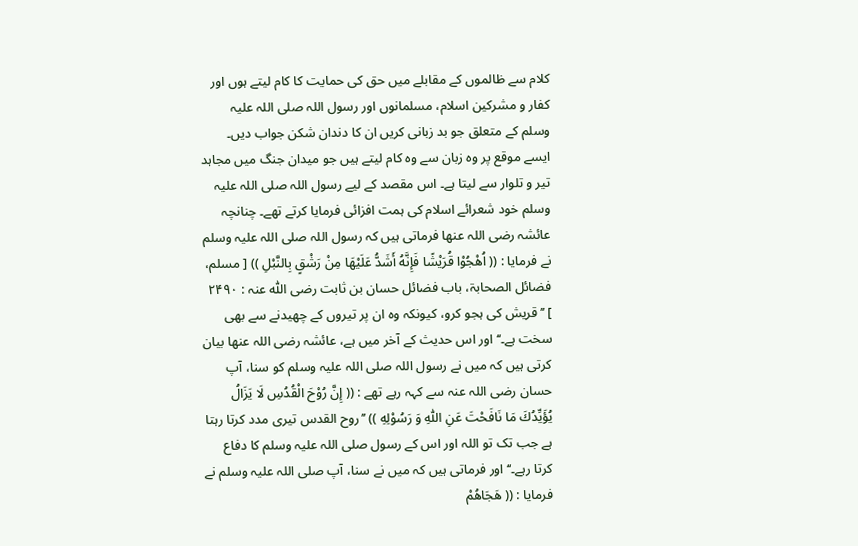کلام سے ظالموں کے مقابلے میں حق کی حمایت کا کام لیتے ہوں اور کفار و مشرکین اسلام، مسلمانوں اور رسول اللہ صلی اللہ علیہ وسلم کے متعلق جو بد زبانی کریں ان کا دندان شکن جواب دیں۔ ایسے موقع پر وہ زبان سے وہ کام لیتے ہیں جو میدان جنگ میں مجاہد تیر و تلوار سے لیتا ہے۔ اس مقصد کے لیے رسول اللہ صلی اللہ علیہ وسلم خود شعرائے اسلام کی ہمت افزائی فرمایا کرتے تھے۔ چنانچہ عائشہ رضی اللہ عنھا فرماتی ہیں کہ رسول اللہ صلی اللہ علیہ وسلم نے فرمایا : (( اُهْجُوْا قُرَيْشًا فَإِنَّهُ أَشَدُّ عَلَيْهَا مِنْ رَشْقٍ بِالنَّبْلِ )) [ مسلم، فضائل الصحابۃ، باب فضائل حسان بن ثابت رضی اللّٰہ عنہ : ۲۴۹۰ ] ’’قریش کی ہجو کرو، کیونکہ وہ ان پر تیروں کے چھیدنے سے بھی سخت ہے۔‘‘ اور اس حدیث کے آخر میں ہے، عائشہ رضی اللہ عنھا بیان کرتی ہیں کہ میں نے رسول اللہ صلی اللہ علیہ وسلم کو سنا، آپ حسان رضی اللہ عنہ سے کہہ رہے تھے : (( إِنَّ رُوْحَ الْقُدُسِ لَا يَزَالُ يُؤَيِّدُكَ مَا نَافَحْتَ عَنِ اللّٰهِ وَ رَسُوْلِهِ )) ’’روح القدس تیری مدد کرتا رہتا ہے جب تک تو اللہ اور اس کے رسول صلی اللہ علیہ وسلم کا دفاع کرتا رہے۔‘‘ اور فرماتی ہیں کہ میں نے سنا، آپ صلی اللہ علیہ وسلم نے فرمایا : (( هَجَاهُمْ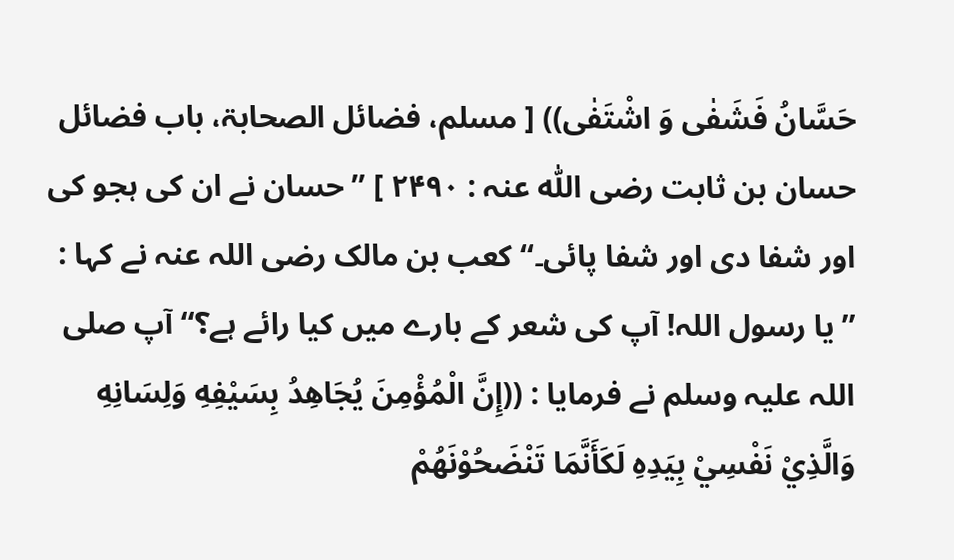حَسَّانُ فَشَفٰی وَ اشْتَفٰی)) [ مسلم، فضائل الصحابۃ، باب فضائل حسان بن ثابت رضی اللّٰہ عنہ : ۲۴۹۰ ] ’’حسان نے ان کی ہجو کی اور شفا دی اور شفا پائی۔‘‘ کعب بن مالک رضی اللہ عنہ نے کہا : ’’یا رسول اللہ! آپ کی شعر کے بارے میں کیا رائے ہے؟‘‘ آپ صلی اللہ علیہ وسلم نے فرمایا : ((إِنَّ الْمُؤْمِنَ يُجَاهِدُ بِسَيْفِهِ وَلِسَانِهِ وَالَّذِيْ نَفْسِيْ بِيَدِهِ لَكَأَنَّمَا تَنْضَحُوْنَهُمْ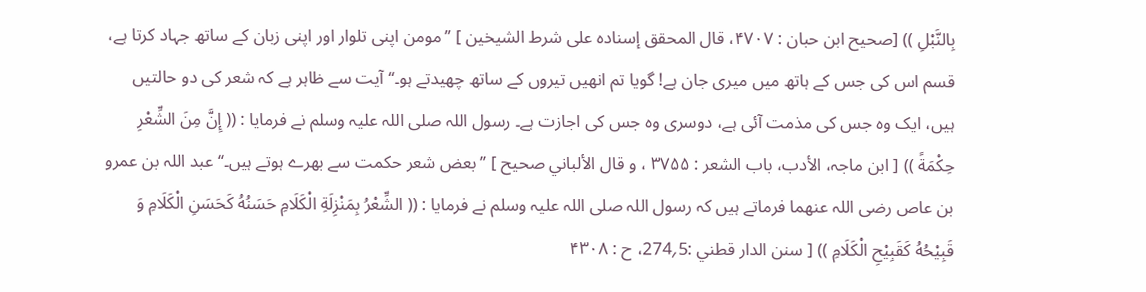بِالنَّبْلِ )) [صحیح ابن حبان : ۴۷۰۷، قال المحقق إسنادہ علی شرط الشیخین ] ’’مومن اپنی تلوار اور اپنی زبان کے ساتھ جہاد کرتا ہے، قسم اس کی جس کے ہاتھ میں میری جان ہے! گویا تم انھیں تیروں کے ساتھ چھیدتے ہو۔‘‘ آیت سے ظاہر ہے کہ شعر کی دو حالتیں ہیں، ایک وہ جس کی مذمت آئی ہے، دوسری وہ جس کی اجازت ہے۔ رسول اللہ صلی اللہ علیہ وسلم نے فرمایا : (( إِنَّ مِنَ الشِّعْرِ حِكْمَةً )) [ ابن ماجہ، الأدب، باب الشعر : ۳۷۵۵ ، و قال الألباني صحیح ] ’’بعض شعر حکمت سے بھرے ہوتے ہیں۔‘‘ عبد اللہ بن عمرو بن عاص رضی اللہ عنھما فرماتے ہیں کہ رسول اللہ صلی اللہ علیہ وسلم نے فرمایا : (( الشِّعْرُ بِمَنْزِلَةِ الْكَلَامِ حَسَنُهُ كَحَسَنِ الْكَلَامِ وَ قَبِيْحُهُ كَقَبِيْحِ الْكَلَامِ )) [ سنن الدار قطني :5؍274، ح : ۴۳۰۸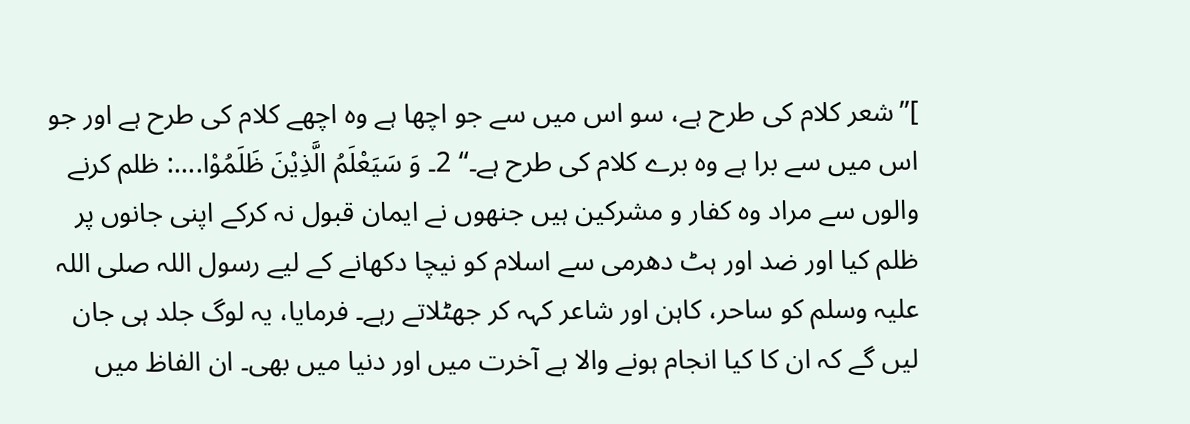]’’شعر کلام کی طرح ہے، سو اس میں سے جو اچھا ہے وہ اچھے کلام کی طرح ہے اور جو اس میں سے برا ہے وہ برے کلام کی طرح ہے۔‘‘ 2۔ وَ سَيَعْلَمُ الَّذِيْنَ ظَلَمُوْا....: ظلم کرنے والوں سے مراد وہ کفار و مشرکین ہیں جنھوں نے ایمان قبول نہ کرکے اپنی جانوں پر ظلم کیا اور ضد اور ہٹ دھرمی سے اسلام کو نیچا دکھانے کے لیے رسول اللہ صلی اللہ علیہ وسلم کو ساحر، کاہن اور شاعر کہہ کر جھٹلاتے رہے۔ فرمایا، یہ لوگ جلد ہی جان لیں گے کہ ان کا کیا انجام ہونے والا ہے آخرت میں اور دنیا میں بھی۔ ان الفاظ میں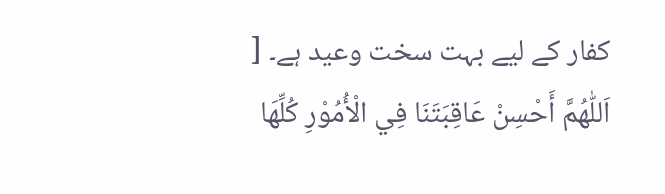کفار کے لیے بہت سخت وعید ہے۔ [ اَللّٰھُمَّ أَحْسِنْ عَاقِبَتَنَا فِي الْأُمُوْرِ کُلِّھَا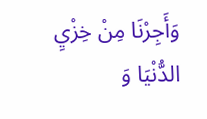وَأَجِرْنَا مِنْ خِزْيِ الدُّنْیَا وَ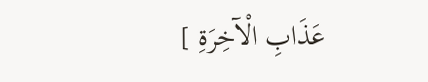عَذَابِ الْآخِرَۃِ ]